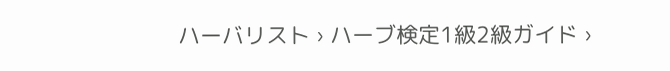ハーバリスト › ハーブ検定1級2級ガイド ›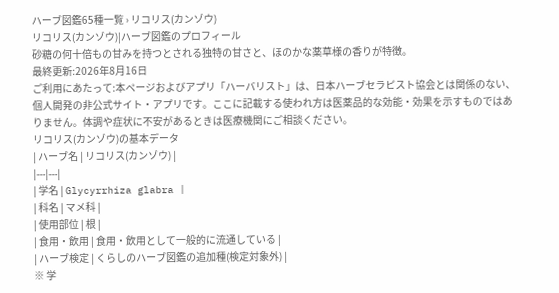ハーブ図鑑65種一覧 › リコリス(カンゾウ)
リコリス(カンゾウ)|ハーブ図鑑のプロフィール
砂糖の何十倍もの甘みを持つとされる独特の甘さと、ほのかな薬草様の香りが特徴。
最終更新:2026年8月16日
ご利用にあたって:本ページおよびアプリ「ハーバリスト」は、日本ハーブセラピスト協会とは関係のない、個人開発の非公式サイト・アプリです。ここに記載する使われ方は医薬品的な効能・効果を示すものではありません。体調や症状に不安があるときは医療機関にご相談ください。
リコリス(カンゾウ)の基本データ
| ハーブ名 | リコリス(カンゾウ) |
|---|---|
| 学名 | Glycyrrhiza glabra |
| 科名 | マメ科 |
| 使用部位 | 根 |
| 食用・飲用 | 食用・飲用として一般的に流通している |
| ハーブ検定 | くらしのハーブ図鑑の追加種(検定対象外) |
※ 学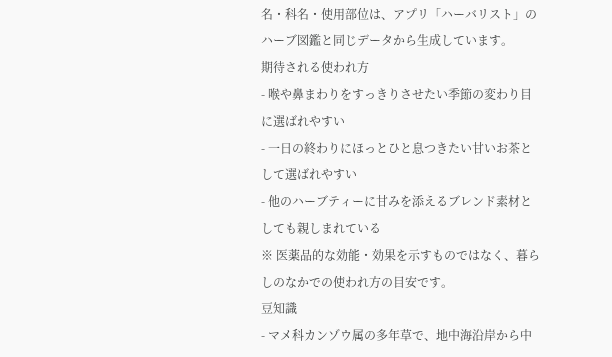名・科名・使用部位は、アプリ「ハーバリスト」のハーブ図鑑と同じデータから生成しています。
期待される使われ方
- 喉や鼻まわりをすっきりさせたい季節の変わり目に選ばれやすい
- 一日の終わりにほっとひと息つきたい甘いお茶として選ばれやすい
- 他のハーブティーに甘みを添えるブレンド素材としても親しまれている
※ 医薬品的な効能・効果を示すものではなく、暮らしのなかでの使われ方の目安です。
豆知識
- マメ科カンゾウ属の多年草で、地中海沿岸から中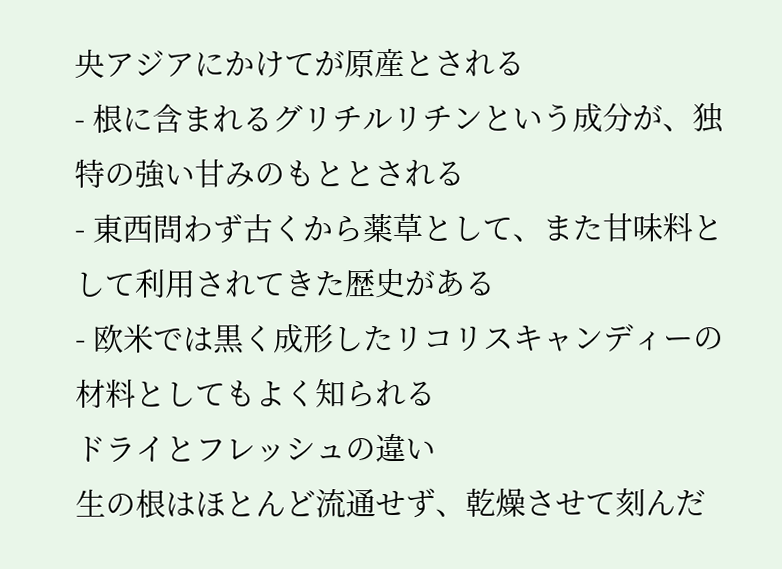央アジアにかけてが原産とされる
- 根に含まれるグリチルリチンという成分が、独特の強い甘みのもととされる
- 東西問わず古くから薬草として、また甘味料として利用されてきた歴史がある
- 欧米では黒く成形したリコリスキャンディーの材料としてもよく知られる
ドライとフレッシュの違い
生の根はほとんど流通せず、乾燥させて刻んだ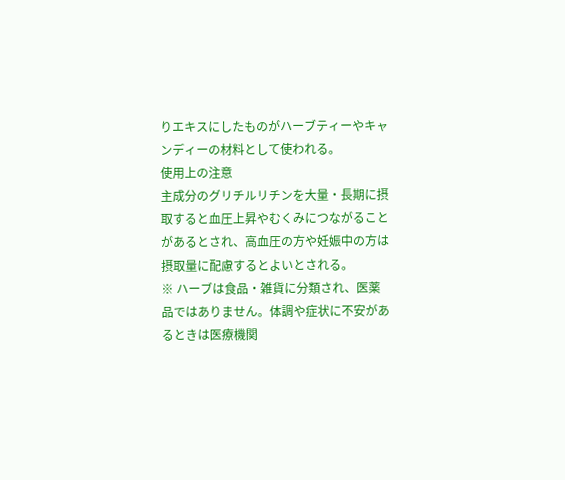りエキスにしたものがハーブティーやキャンディーの材料として使われる。
使用上の注意
主成分のグリチルリチンを大量・長期に摂取すると血圧上昇やむくみにつながることがあるとされ、高血圧の方や妊娠中の方は摂取量に配慮するとよいとされる。
※ ハーブは食品・雑貨に分類され、医薬品ではありません。体調や症状に不安があるときは医療機関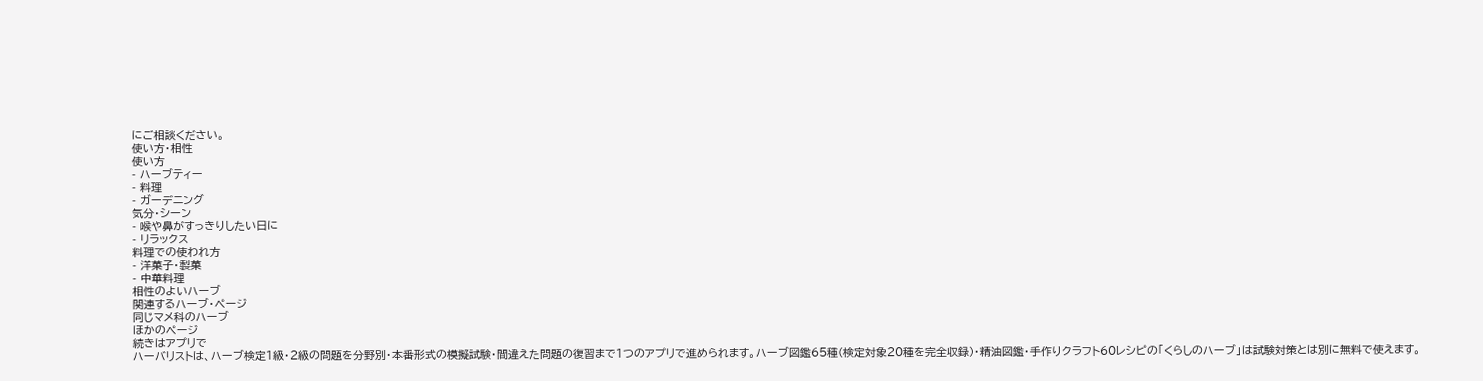にご相談ください。
使い方・相性
使い方
- ハーブティー
- 料理
- ガーデニング
気分・シーン
- 喉や鼻がすっきりしたい日に
- リラックス
料理での使われ方
- 洋菓子・製菓
- 中華料理
相性のよいハーブ
関連するハーブ・ページ
同じマメ科のハーブ
ほかのページ
続きはアプリで
ハーバリストは、ハーブ検定1級・2級の問題を分野別・本番形式の模擬試験・間違えた問題の復習まで1つのアプリで進められます。ハーブ図鑑65種(検定対象20種を完全収録)・精油図鑑・手作りクラフト60レシピの「くらしのハーブ」は試験対策とは別に無料で使えます。